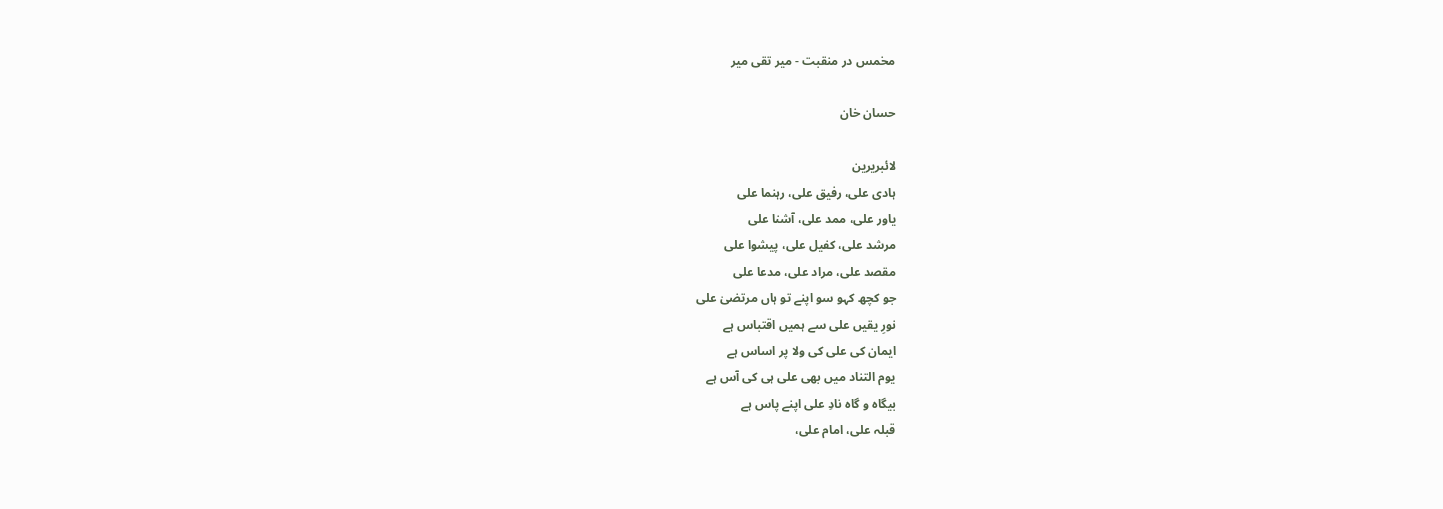مخمس در منقبت - میر تقی میر

حسان خان

لائبریرین
ہادی علی، رفیق علی، رہنما علی
یاور علی، ممد علی، آشنا علی
مرشد علی، کفیل علی، پیشوا علی
مقصد علی، مراد علی، مدعا علی
جو کچھ کہو سو اپنے تو ہاں مرتضیٰ علی
نورِ یقیں علی سے ہمیں اقتباس ہے
ایمان کی علی کی ولا پر اساس ہے
یوم التناد میں بھی علی ہی کی آس ہے
بیگاہ و گاہ نادِ علی اپنے پاس ہے
قبلہ علی، امام علی،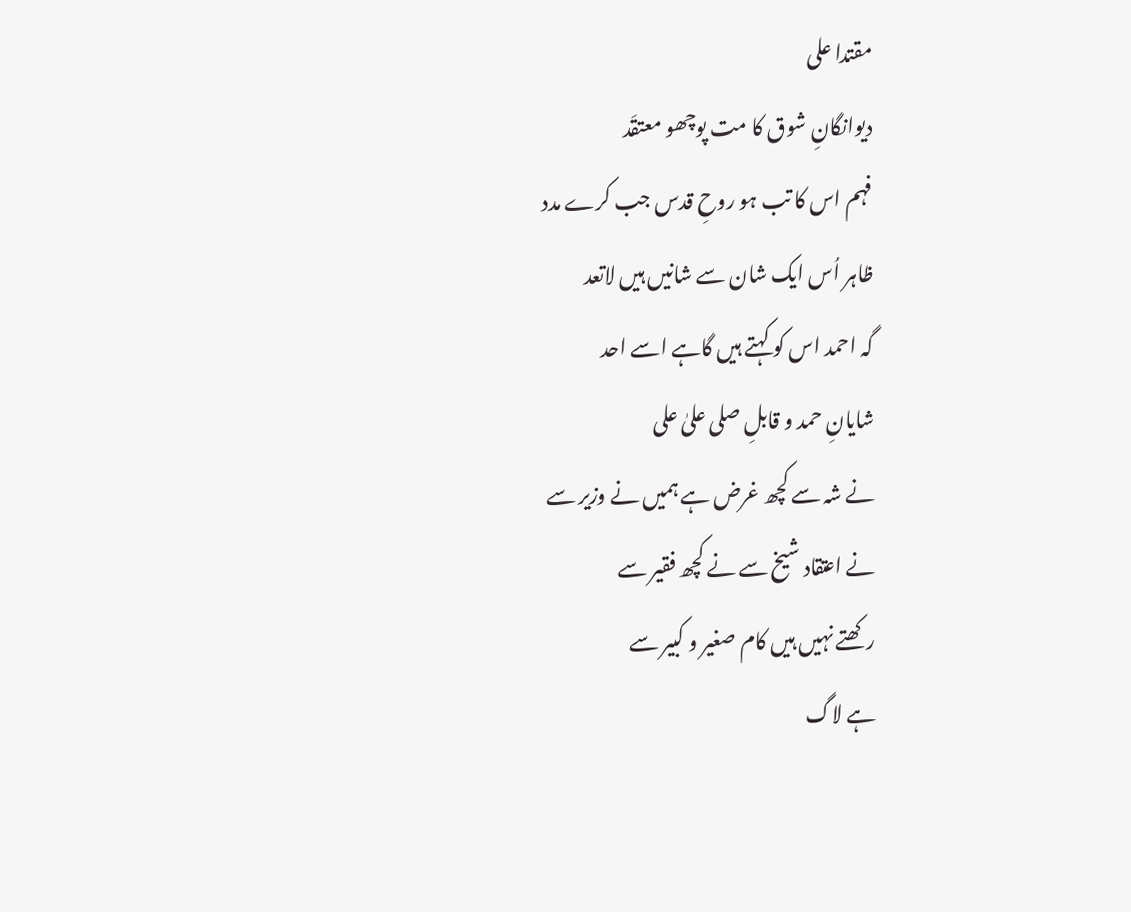مقتدا علی
دیوانگانِ شوق کا مت پوچھو معتقَد
فہم اس کا تب ہو روحِ قدس جب کرے مدد
ظاہر اُس ایک شان سے شانیں ہیں لاتعد
گہ احمد اس کو کہتے ہیں گاہے اسے احد
شایانِ حمد و قابلِ صلی علیٰ علی
نے شہ سے کچھ غرض ہے ہمیں نے وزیر سے
نے اعتقاد شیخ سے نے کچھ فقیر سے
رکھتے نہیں ہیں کام صغیر و کبیر سے
ہے لاگ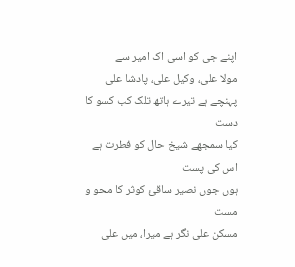اپنے جی کو اسی اک امیر سے
مولا علی، وکیل علی، پادشا علی
پہنچے ہے تیرے ہاتھ تلک کب کسو کا دست
کیا سمجھے شیخ حال کو فطرت ہے اس کی پست
ہوں جوں نصیر ساقئ کوثر کا محو و مست
مسکن علی نگر ہے میرا، میں علی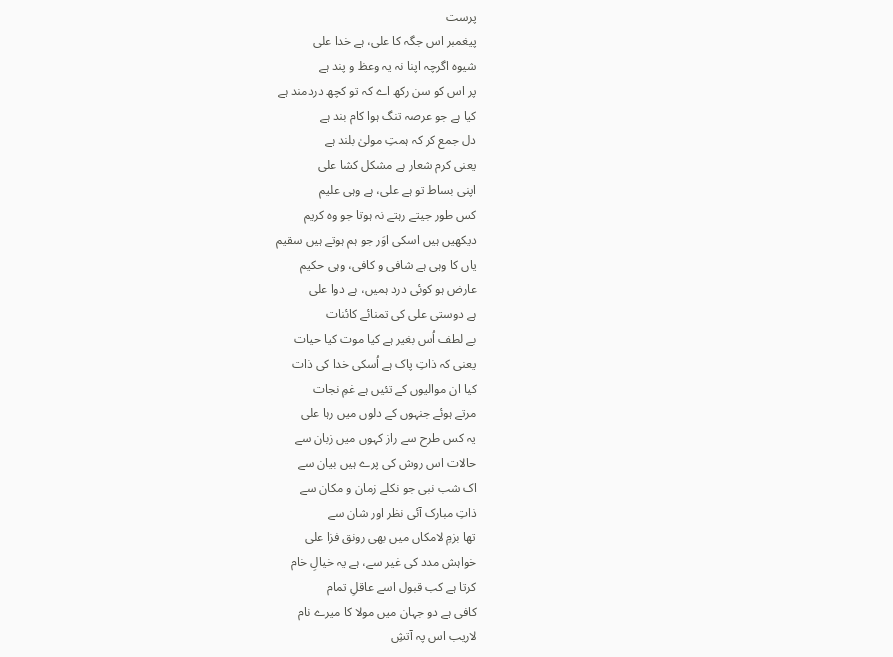پرست
پیغمبر اس جگہ کا علی، ہے خدا علی
شیوہ اگرچہ اپنا نہ یہ وعظ و پند ہے
پر اس کو سن رکھ اے کہ تو کچھ دردمند ہے
کیا ہے جو عرصہ تنگ ہوا کام بند ہے
دل جمع کر کہ ہمتِ مولیٰ بلند ہے
یعنی کرم شعار ہے مشکل کشا علی
اپنی بساط تو ہے علی، ہے وہی علیم
کس طور جیتے رہتے نہ ہوتا جو وہ کریم
دیکھیں ہیں اسکی اوَر جو ہم ہوتے ہیں سقیم
یاں کا وہی ہے شافی و کافی، وہی حکیم
عارض ہو کوئی درد ہمیں، ہے دوا علی
ہے دوستی علی کی تمنائے کائنات
بے لطف اُس بغیر ہے کیا موت کیا حیات
یعنی کہ ذاتِ پاک ہے اُسکی خدا کی ذات
کیا ان موالیوں کے تئیں ہے غمِ نجات
مرتے ہوئے جنہوں کے دلوں میں رہا علی
یہ کس طرح سے راز کہوں میں زبان سے
حالات اس روش کی پرے ہیں بیان سے
اک شب نبی جو نکلے زمان و مکان سے
ذاتِ مبارک آئی نظر اور شان سے
تھا بزمِ لامکاں میں بھی رونق فزا علی
خواہش مدد کی غیر سے، ہے یہ خیالِ خام
کرتا ہے کب قبول اسے عاقلِ تمام
کافی ہے دو جہان میں مولا کا میرے نام
لاریب اس پہ آتشِ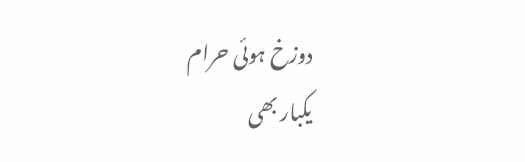دوزخ ہوئی حرام
یکبار بھی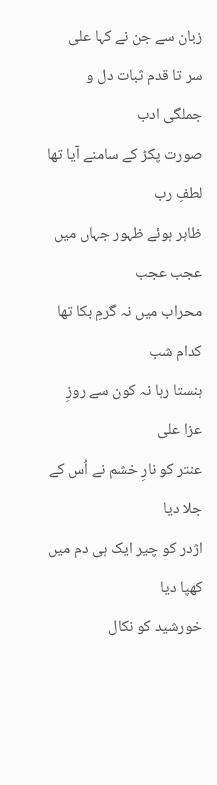زبان سے جن نے کہا علی
سر تا قدم ثبات دل و جملگی ادب
صورت پکڑ کے سامنے آیا تھا لطفِ رب
ظاہر ہوئے ظہور جہاں میں عجب عجب
محراب میں نہ گرمِ بکا تھا کدام شب
ہنستا رہا نہ کون سے روزِ عزا علی
عنتر کو نارِ خشم نے اُس کے جلا دیا
اژدر کو چیر ایک ہی دم میں کھپا دیا
خورشید کو نکال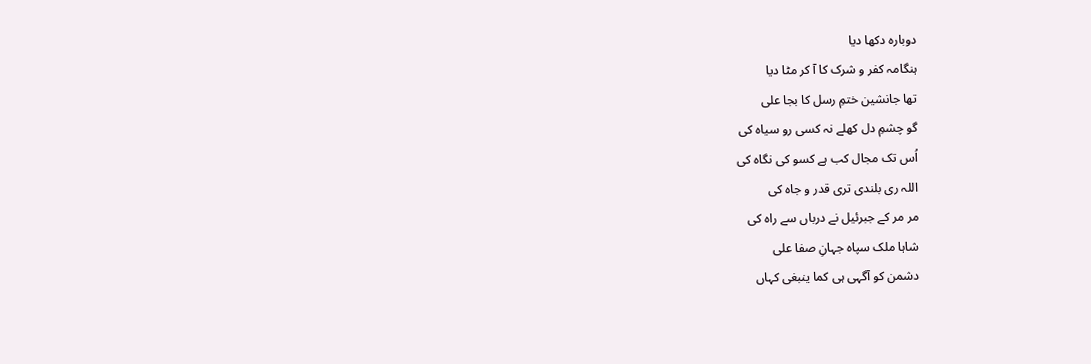دوبارہ دکھا دیا
ہنگامہ کفر و شرک کا آ کر مٹا دیا
تھا جانشین ختمِ رسل کا بجا علی
گو چشمِ دل کھلے نہ کسی رو سیاہ کی
اُس تک مجال کب ہے کسو کی نگاہ کی
اللہ ری بلندی تری قدر و جاہ کی
مر مر کے جبرئیل نے درباں سے راہ کی
شاہا ملک سپاہ جہانِ صفا علی
دشمن کو آگہی ہی کما ینبغی کہاں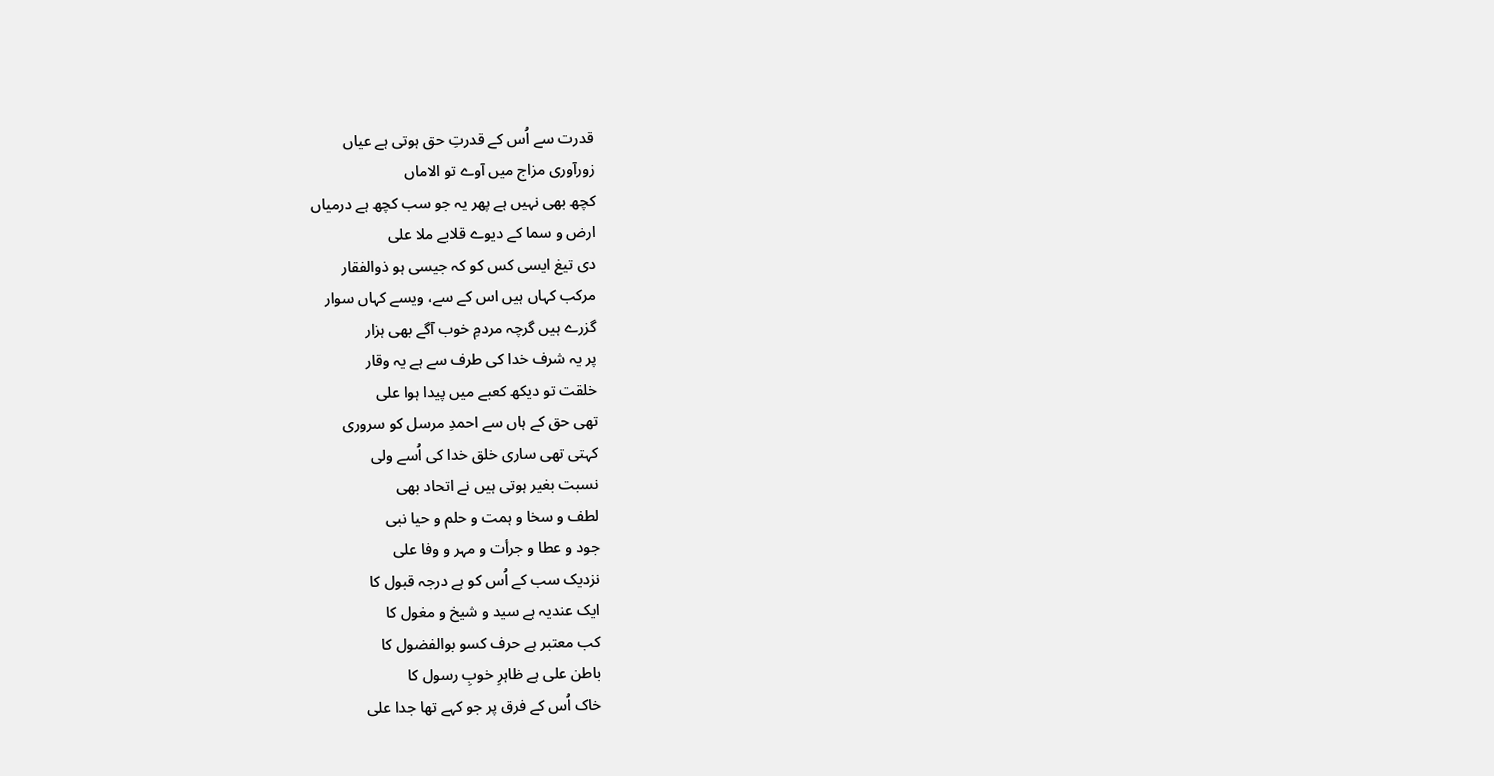قدرت سے اُس کے قدرتِ حق ہوتی ہے عیاں
زورآوری مزاج میں آوے تو الاماں
کچھ بھی نہیں ہے پھر یہ جو سب کچھ ہے درمیاں
ارض و سما کے دیوے قلابے ملا علی
دی تیغ ایسی کس کو کہ جیسی ہو ذوالفقار
مرکب کہاں ہیں اس کے سے، ویسے کہاں سوار
گزرے ہیں گرچہ مردمِ خوب آگے بھی ہزار
پر یہ شرف خدا کی طرف سے ہے یہ وقار
خلقت تو دیکھ کعبے میں پیدا ہوا علی
تھی حق کے ہاں سے احمدِ مرسل کو سروری
کہتی تھی ساری خلق خدا کی اُسے ولی
نسبت بغیر ہوتی ہیں نے اتحاد بھی
لطف و سخا و ہمت و حلم و حیا نبی
جود و عطا و جرأت و مہر و وفا علی
نزدیک سب کے اُس کو ہے درجہ قبول کا
ایک عندیہ ہے سید و شیخ و مغول کا
کب معتبر ہے حرف کسو بوالفضول کا
باطن علی ہے ظاہرِ خوبِ رسول کا
خاک اُس کے فرق پر جو کہے تھا جدا علی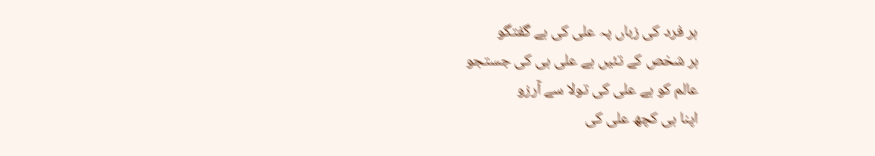ہر فرد کی زباں پہ علی کی ہے گفتگو
ہر شخص کے تئیں ہے علی ہی کی جستجو
عالم کو ہے علی کی تولا سے آرزو
اپنا ہی کچھ علی کی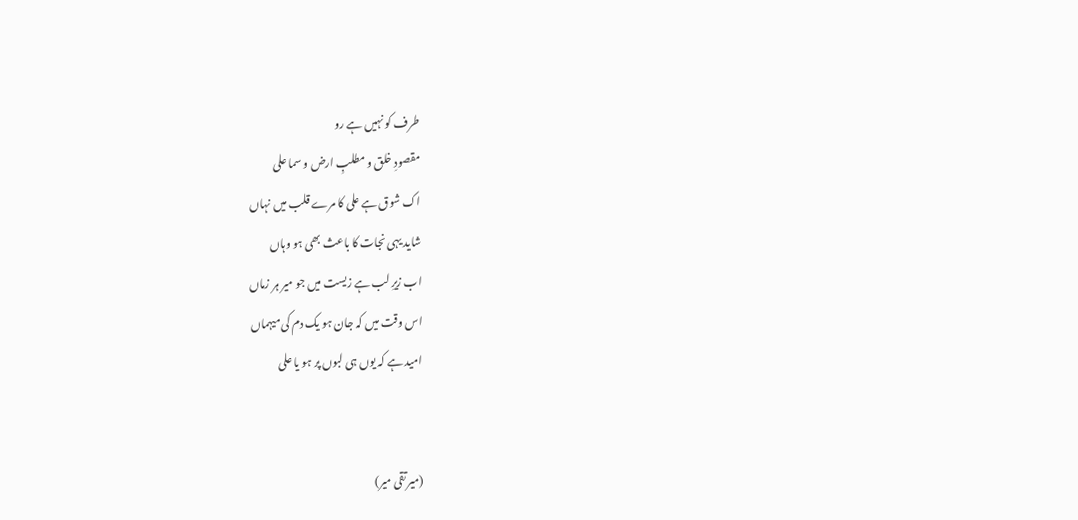طرف کو نہیں ہے رو
مقصودِ خلق و مطلبِ ارض و سما علی
اک شوق ہے علی کا مرے قلب میں نہاں
شاید یہی نجات کا باعث بھی ہو وہاں
اب زیرِ لب ہے زیست میں جو میر ہر زماں
اس وقت میں کہ جان ہو یک دم کی میہماں
امید ہے کہ یوں ہی لبوں پر ہو یا علی


(میر تقی میر)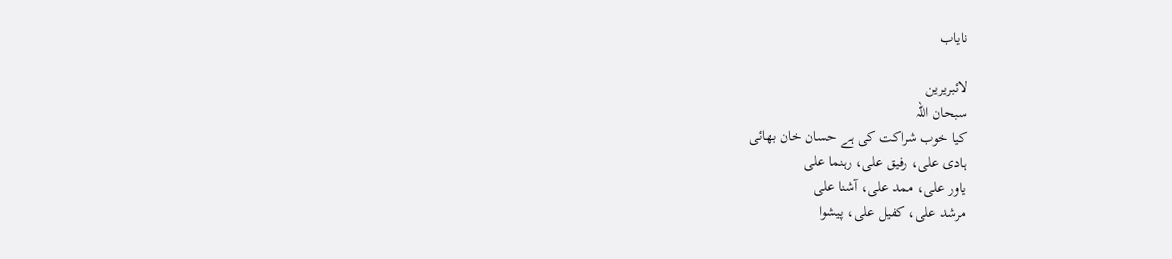نایاب

لائبریرین
سبحان اللہ
کیا خوب شراکت کی ہے حسان خان بھائی
ہادی علی، رفیق علی، رہنما علی
یاور علی، ممد علی، آشنا علی
مرشد علی، کفیل علی، پیشوا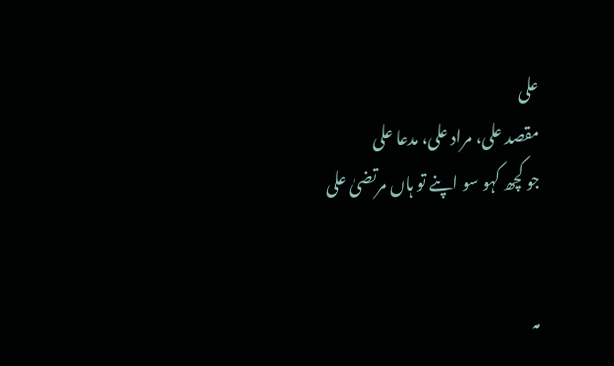علی
مقصد علی، مراد علی، مدعا علی
جو کچھ کہو سو اپنے تو ہاں مرتضیٰ علی


مہ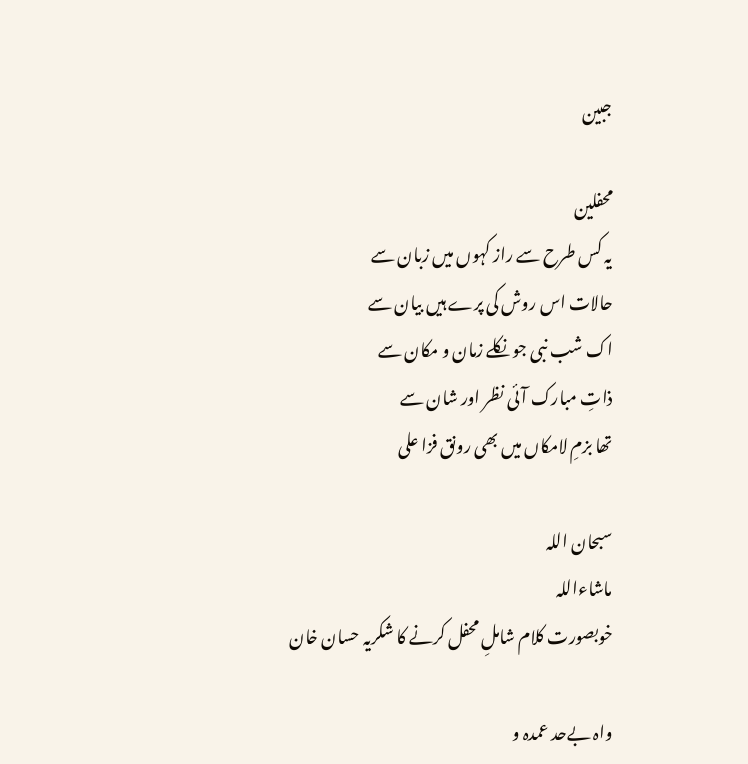جبین

محفلین
یہ کس طرح سے راز کہوں میں زبان سے
حالات اس روش کی پرے ہیں بیان سے
اک شب نبی جو نکلے زمان و مکان سے
ذاتِ مبارک آئی نظر اور شان سے
تھا بزمِ لامکاں میں بھی رونق فزا علی

سبحان اللہ
ماشاءاللہ
خوبصورت کلام شاملِ محفل کرنے کا شکریہ حسان خان

واہ بےحد عمدہ و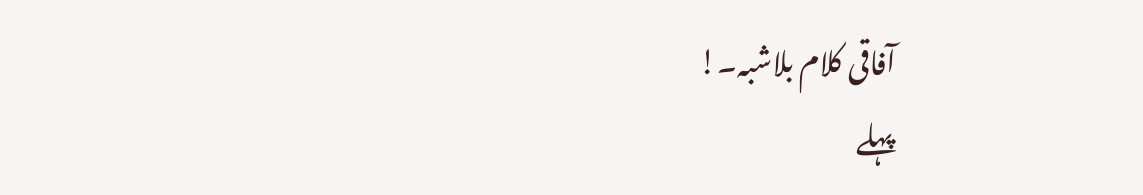آفاقی کلام بلاشبہ۔!
پہلے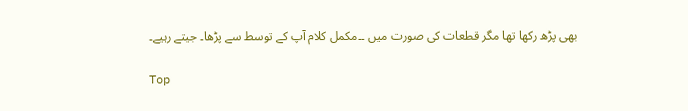بھی پڑھ رکھا تھا مگر قطعات کی صورت میں ۔۔مکمل کلام آپ کے توسط سے پڑھا۔ جیتے رہیے۔

Top